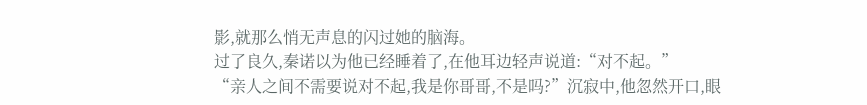影,就那么悄无声息的闪过她的脑海。
过了良久,秦诺以为他已经睡着了,在他耳边轻声说道:“对不起。”
“亲人之间不需要说对不起,我是你哥哥,不是吗?”沉寂中,他忽然开口,眼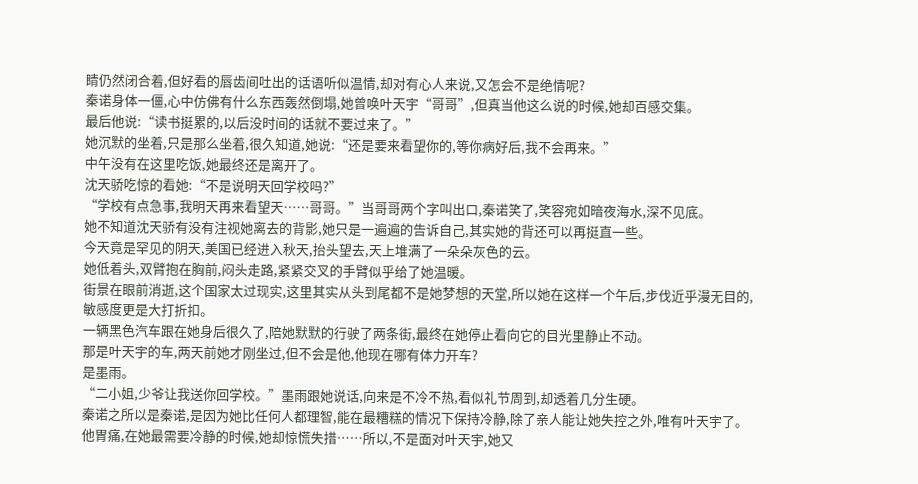睛仍然闭合着,但好看的唇齿间吐出的话语听似温情,却对有心人来说,又怎会不是绝情呢?
秦诺身体一僵,心中仿佛有什么东西轰然倒塌,她曾唤叶天宇“哥哥”,但真当他这么说的时候,她却百感交集。
最后他说:“读书挺累的,以后没时间的话就不要过来了。”
她沉默的坐着,只是那么坐着,很久知道,她说:“还是要来看望你的,等你病好后,我不会再来。”
中午没有在这里吃饭,她最终还是离开了。
沈天骄吃惊的看她:“不是说明天回学校吗?”
“学校有点急事,我明天再来看望天……哥哥。”当哥哥两个字叫出口,秦诺笑了,笑容宛如暗夜海水,深不见底。
她不知道沈天骄有没有注视她离去的背影,她只是一遍遍的告诉自己,其实她的背还可以再挺直一些。
今天竟是罕见的阴天,美国已经进入秋天,抬头望去,天上堆满了一朵朵灰色的云。
她低着头,双臂抱在胸前,闷头走路,紧紧交叉的手臂似乎给了她温暖。
街景在眼前消逝,这个国家太过现实,这里其实从头到尾都不是她梦想的天堂,所以她在这样一个午后,步伐近乎漫无目的,敏感度更是大打折扣。
一辆黑色汽车跟在她身后很久了,陪她默默的行驶了两条街,最终在她停止看向它的目光里静止不动。
那是叶天宇的车,两天前她才刚坐过,但不会是他,他现在哪有体力开车?
是墨雨。
“二小姐,少爷让我送你回学校。”墨雨跟她说话,向来是不冷不热,看似礼节周到,却透着几分生硬。
秦诺之所以是秦诺,是因为她比任何人都理智,能在最糟糕的情况下保持冷静,除了亲人能让她失控之外,唯有叶天宇了。
他胃痛,在她最需要冷静的时候,她却惊慌失措……所以,不是面对叶天宇,她又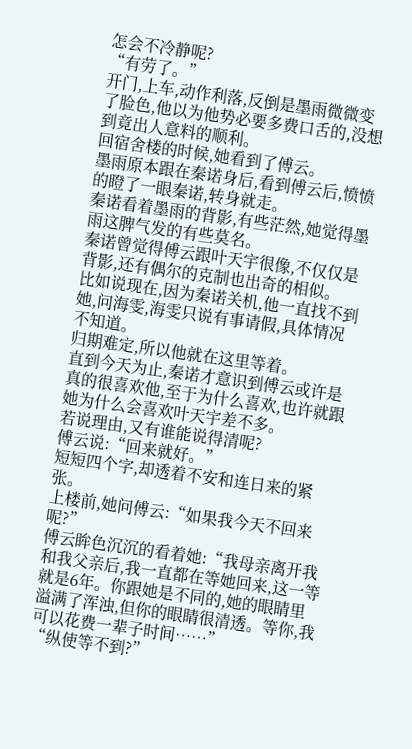怎会不冷静呢?
“有劳了。”
开门,上车,动作利落,反倒是墨雨微微变了脸色,他以为他势必要多费口舌的,没想到竟出人意料的顺利。
回宿舍楼的时候,她看到了傅云。
墨雨原本跟在秦诺身后,看到傅云后,愤愤的瞪了一眼秦诺,转身就走。
秦诺看着墨雨的背影,有些茫然,她觉得墨雨这脾气发的有些莫名。
秦诺曾觉得傅云跟叶天宇很像,不仅仅是背影,还有偶尔的克制也出奇的相似。
比如说现在,因为秦诺关机,他一直找不到她,问海雯,海雯只说有事请假,具体情况不知道。
归期难定,所以他就在这里等着。
直到今天为止,秦诺才意识到傅云或许是真的很喜欢他,至于为什么喜欢,也许就跟她为什么会喜欢叶天宇差不多。
若说理由,又有谁能说得清呢?
傅云说:“回来就好。”
短短四个字,却透着不安和连日来的紧张。
上楼前,她问傅云:“如果我今天不回来呢?”
傅云眸色沉沉的看着她:“我母亲离开我和我父亲后,我一直都在等她回来,这一等就是6年。你跟她是不同的,她的眼睛里溢满了浑浊,但你的眼睛很清透。等你,我可以花费一辈子时间……”
“纵使等不到?”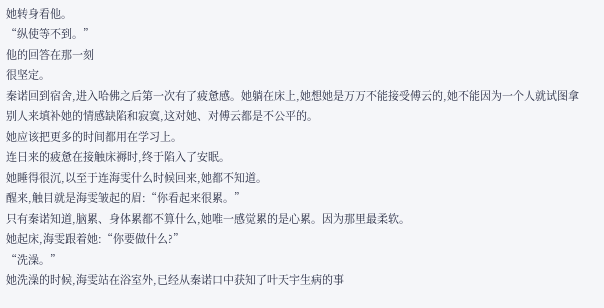她转身看他。
“纵使等不到。”
他的回答在那一刻
很坚定。
秦诺回到宿舍,进入哈佛之后第一次有了疲惫感。她躺在床上,她想她是万万不能接受傅云的,她不能因为一个人就试图拿别人来填补她的情感缺陷和寂寞,这对她、对傅云都是不公平的。
她应该把更多的时间都用在学习上。
连日来的疲惫在接触床褥时,终于陷入了安眠。
她睡得很沉,以至于连海雯什么时候回来,她都不知道。
醒来,触目就是海雯皱起的眉:“你看起来很累。”
只有秦诺知道,脑累、身体累都不算什么,她唯一感觉累的是心累。因为那里最柔软。
她起床,海雯跟着她:“你要做什么?”
“洗澡。”
她洗澡的时候,海雯站在浴室外,已经从秦诺口中获知了叶天宇生病的事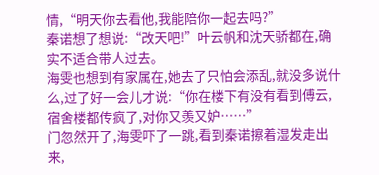情,“明天你去看他,我能陪你一起去吗?”
秦诺想了想说:“改天吧!”叶云帆和沈天骄都在,确实不适合带人过去。
海雯也想到有家属在,她去了只怕会添乱,就没多说什么,过了好一会儿才说:“你在楼下有没有看到傅云,宿舍楼都传疯了,对你又羡又妒……”
门忽然开了,海雯吓了一跳,看到秦诺擦着湿发走出来,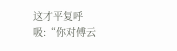这才平复呼吸:“你对傅云